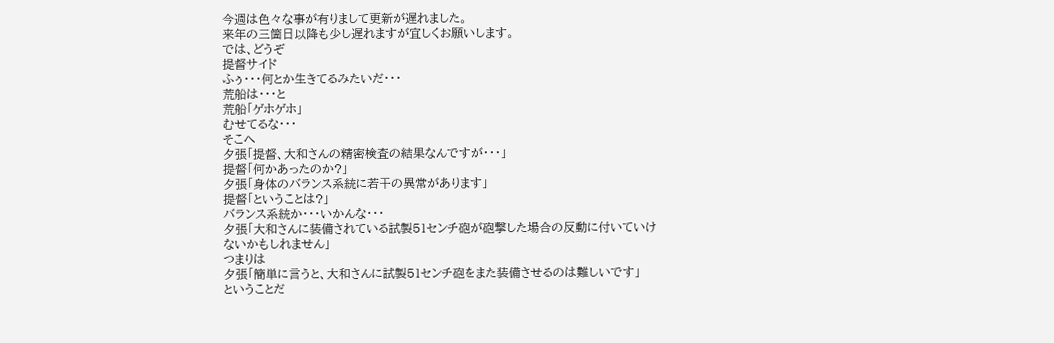今週は色々な事が有りまして更新が遅れました。
来年の三箇日以降も少し遅れますが宜しくお願いします。
では、どうぞ
提督サイド
ふぅ・・・何とか生きてるみたいだ・・・
荒船は・・・と
荒船「ゲホゲホ」
むせてるな・・・
そこへ
夕張「提督、大和さんの精密検査の結果なんですが・・・」
提督「何かあったのか?」
夕張「身体のバランス系統に若干の異常があります」
提督「ということは?」
バランス系統か・・・いかんな・・・
夕張「大和さんに装備されている試製51センチ砲が砲撃した場合の反動に付いていけないかもしれません」
つまりは
夕張「簡単に言うと、大和さんに試製51センチ砲をまた装備させるのは難しいです」
ということだ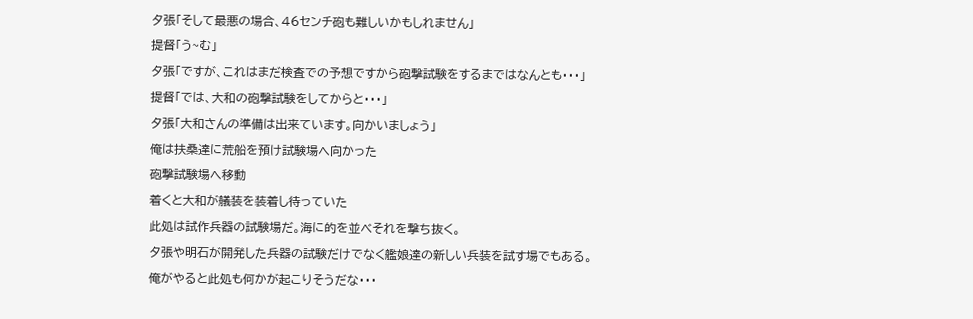夕張「そして最悪の場合、46センチ砲も難しいかもしれません」
提督「う~む」
夕張「ですが、これはまだ検査での予想ですから砲撃試験をするまではなんとも・・・」
提督「では、大和の砲撃試験をしてからと・・・」
夕張「大和さんの準備は出来ています。向かいましょう」
俺は扶桑達に荒船を預け試験場へ向かった
砲撃試験場へ移動
着くと大和が艤装を装着し待っていた
此処は試作兵器の試験場だ。海に的を並べそれを撃ち抜く。
夕張や明石が開発した兵器の試験だけでなく艦娘達の新しい兵装を試す場でもある。
俺がやると此処も何かが起こりそうだな・・・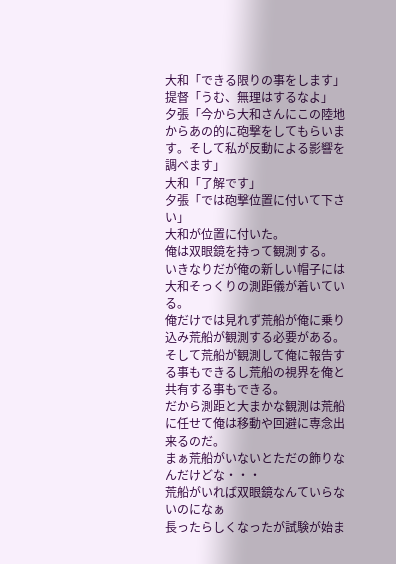大和「できる限りの事をします」
提督「うむ、無理はするなよ」
夕張「今から大和さんにこの陸地からあの的に砲撃をしてもらいます。そして私が反動による影響を調べます」
大和「了解です」
夕張「では砲撃位置に付いて下さい」
大和が位置に付いた。
俺は双眼鏡を持って観測する。
いきなりだが俺の新しい帽子には大和そっくりの測距儀が着いている。
俺だけでは見れず荒船が俺に乗り込み荒船が観測する必要がある。
そして荒船が観測して俺に報告する事もできるし荒船の視界を俺と共有する事もできる。
だから測距と大まかな観測は荒船に任せて俺は移動や回避に専念出来るのだ。
まぁ荒船がいないとただの飾りなんだけどな・・・
荒船がいれば双眼鏡なんていらないのになぁ
長ったらしくなったが試験が始ま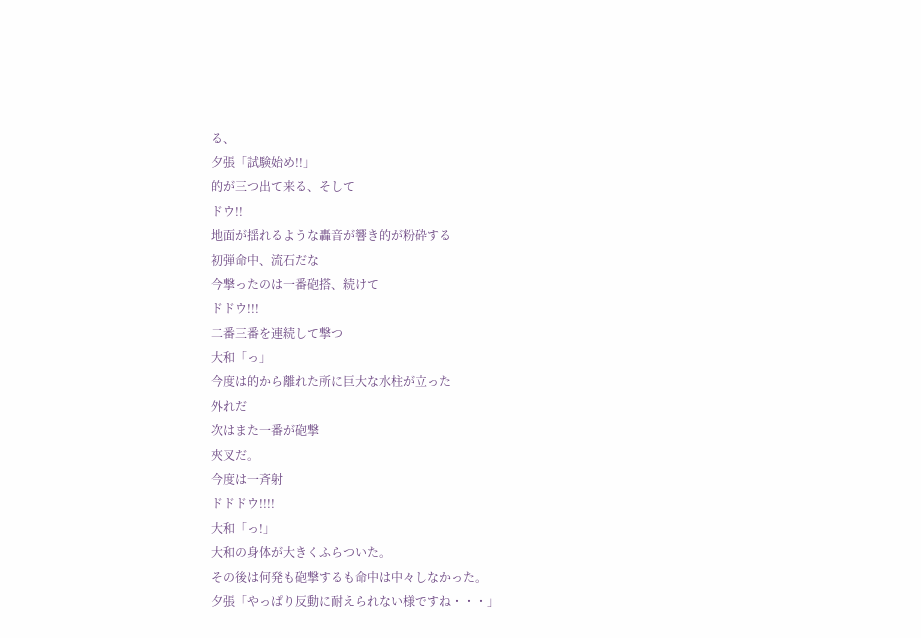る、
夕張「試験始め!!」
的が三つ出て来る、そして
ドウ!!
地面が揺れるような轟音が響き的が粉砕する
初弾命中、流石だな
今撃ったのは一番砲搭、続けて
ドドウ!!!
二番三番を連続して撃つ
大和「っ」
今度は的から離れた所に巨大な水柱が立った
外れだ
次はまた一番が砲撃
夾叉だ。
今度は一斉射
ドドドウ!!!!
大和「っ!」
大和の身体が大きくふらついた。
その後は何発も砲撃するも命中は中々しなかった。
夕張「やっぱり反動に耐えられない様ですね・・・」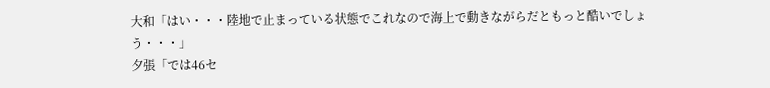大和「はい・・・陸地で止まっている状態でこれなので海上で動きながらだともっと酷いでしょう・・・」
夕張「では46セ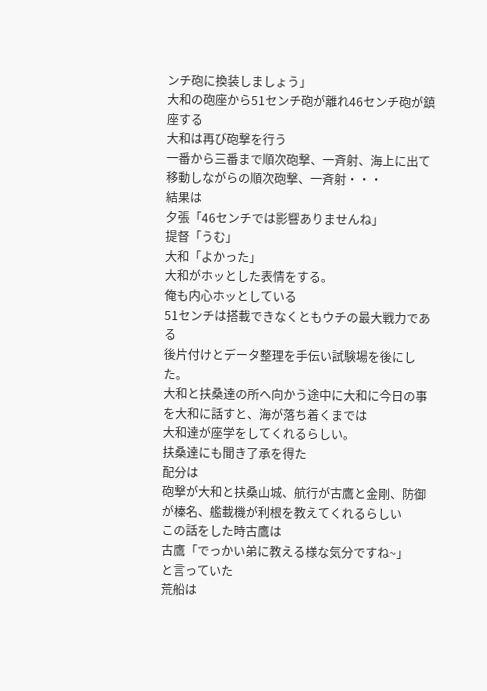ンチ砲に換装しましょう」
大和の砲座から51センチ砲が離れ46センチ砲が鎮座する
大和は再び砲撃を行う
一番から三番まで順次砲撃、一斉射、海上に出て移動しながらの順次砲撃、一斉射・・・
結果は
夕張「46センチでは影響ありませんね」
提督「うむ」
大和「よかった」
大和がホッとした表情をする。
俺も内心ホッとしている
51センチは搭載できなくともウチの最大戦力である
後片付けとデータ整理を手伝い試験場を後にした。
大和と扶桑達の所へ向かう途中に大和に今日の事を大和に話すと、海が落ち着くまでは
大和達が座学をしてくれるらしい。
扶桑達にも聞き了承を得た
配分は
砲撃が大和と扶桑山城、航行が古鷹と金剛、防御が榛名、艦載機が利根を教えてくれるらしい
この話をした時古鷹は
古鷹「でっかい弟に教える様な気分ですね~」
と言っていた
荒船は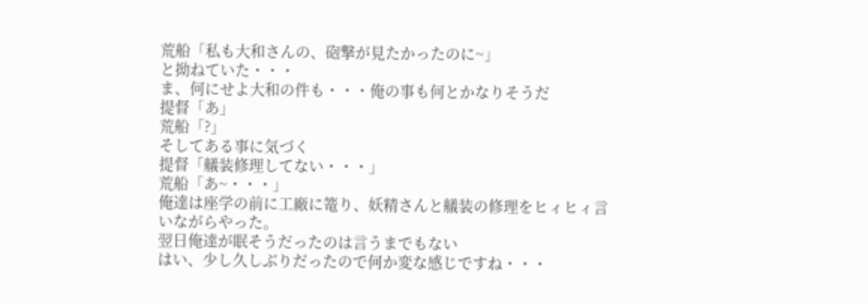荒船「私も大和さんの、砲撃が見たかったのに~」
と拗ねていた・・・
ま、何にせよ大和の件も・・・俺の事も何とかなりそうだ
提督「あ」
荒船「?」
そしてある事に気づく
提督「艤装修理してない・・・」
荒船「あ~・・・」
俺達は座学の前に工廠に篭り、妖精さんと艤装の修理をヒィヒィ言いながらやった。
翌日俺達が眠そうだったのは言うまでもない
はい、少し久しぶりだったので何か変な感じですね・・・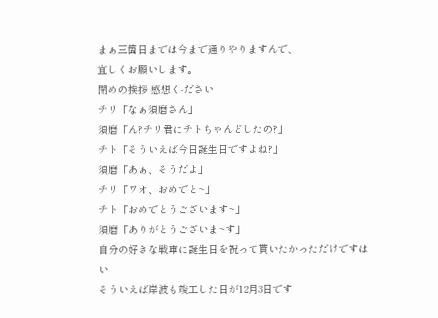まぁ三箇日までは今まで通りやりますんで、
宜しくお願いします。
閉めの挨拶 感想く-ださい
チリ「なぁ須磨さん」
須磨「ん?チリ君にチトちゃんどしたの?」
チト「そういえば今日誕生日ですよね?」
須磨「あぁ、そうだよ」
チリ「ワオ、おめでと~」
チト「おめでとうございます~」
須磨「ありがとうございま~す」
自分の好きな戦車に誕生日を祝って貰いたかっただけですはい
そういえば岸波も竣工した日が12月3日です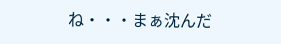ね・・・まぁ沈んだ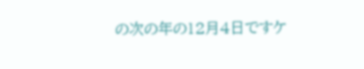の次の年の12月4日ですケ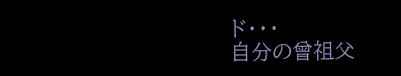ド・・・
自分の曾祖父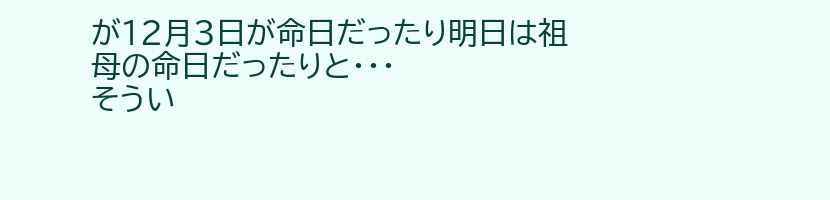が12月3日が命日だったり明日は祖母の命日だったりと・・・
そうい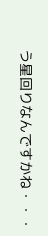う星回りなんですかね・・・